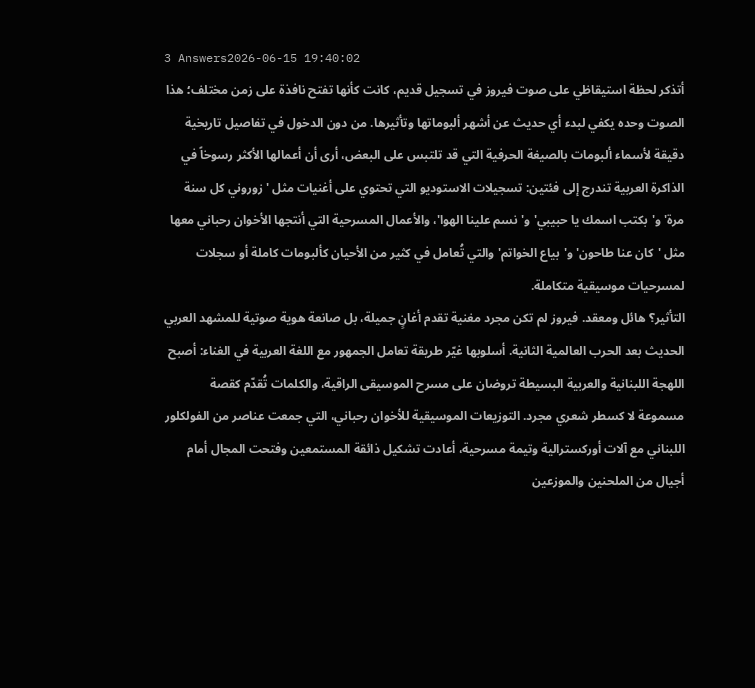3 Answers2026-06-15 19:40:02
أتذكر لحظة استيقاظي على صوت فيروز في تسجيل قديم، كانت كأنها تفتح نافذة على زمن مختلف؛ هذا الصوت وحده يكفي لبدء أي حديث عن أشهر ألبوماتها وتأثيرها. من دون الدخول في تفاصيل تاريخية دقيقة لأسماء ألبومات بالصيغة الحرفية التي قد تلتبس على البعض، أرى أن أعمالها الأكثر رسوخاً في الذاكرة العربية تندرج إلى فئتين: تسجيلات الاستوديو التي تحتوي على أغنيات مثل 'زوروني كل سنة مرة' و'بكتب اسمك يا حبيبي' و'نسم علينا الهوا'، والأعمال المسرحية التي أنتجها الأخوان رحباني معها مثل 'كان عنا طاحون' و'بياع الخواتم' والتي تُعامل في كثير من الأحيان كألبومات كاملة أو سجلات لمسرحيات موسيقية متكاملة.
التأثير؟ هائل ومعقد. فيروز لم تكن مجرد مغنية تقدم أغانٍ جميلة، بل صانعة هوية صوتية للمشهد العربي الحديث بعد الحرب العالمية الثانية. أسلوبها غيّر طريقة تعامل الجمهور مع اللغة العربية في الغناء: أصبح اللهجة اللبنانية والعربية البسيطة تروضان على مسرح الموسيقى الراقية، والكلمات تُقدّم كقصة مسموعة لا كسطر شعري مجرد. التوزيعات الموسيقية للأخوان رحباني، التي جمعت عناصر من الفولكلور اللبناني مع آلات أوركسترالية وتيمة مسرحية، أعادت تشكيل ذائقة المستمعين وفتحت المجال أمام أجيال من الملحنين والموزعين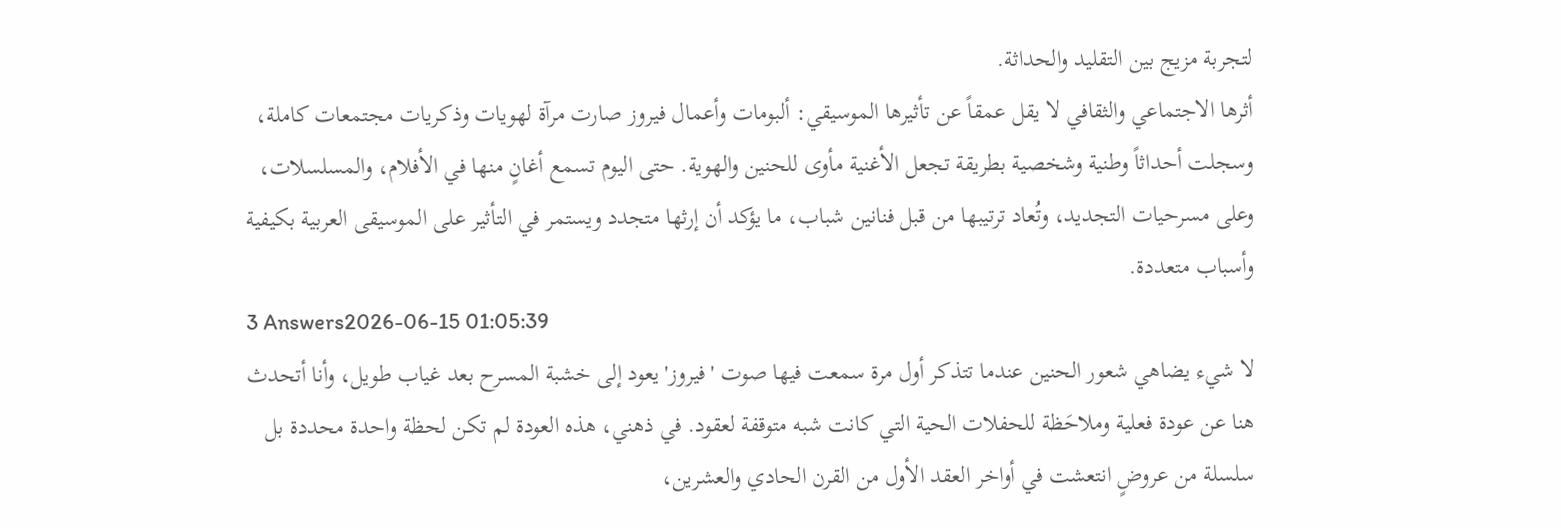لتجربة مزيج بين التقليد والحداثة.
أثرها الاجتماعي والثقافي لا يقل عمقاً عن تأثيرها الموسيقي: ألبومات وأعمال فيروز صارت مرآة لهويات وذكريات مجتمعات كاملة، وسجلت أحداثاً وطنية وشخصية بطريقة تجعل الأغنية مأوى للحنين والهوية. حتى اليوم تسمع أغانٍ منها في الأفلام، والمسلسلات، وعلى مسرحيات التجديد، وتُعاد ترتيبها من قبل فنانين شباب، ما يؤكد أن إرثها متجدد ويستمر في التأثير على الموسيقى العربية بكيفية وأسباب متعددة.
3 Answers2026-06-15 01:05:39
لا شيء يضاهي شعور الحنين عندما تتذكر أول مرة سمعت فيها صوت 'فيروز' يعود إلى خشبة المسرح بعد غياب طويل، وأنا أتحدث هنا عن عودة فعلية وملاحَظة للحفلات الحية التي كانت شبه متوقفة لعقود. في ذهني، هذه العودة لم تكن لحظة واحدة محددة بل سلسلة من عروضٍ انتعشت في أواخر العقد الأول من القرن الحادي والعشرين،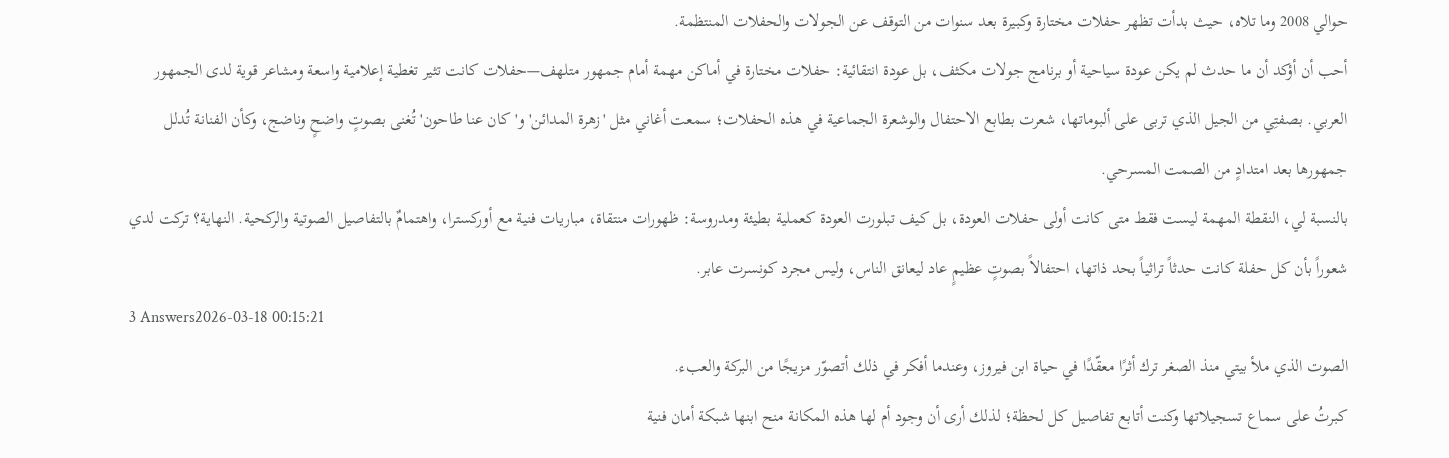حوالي 2008 وما تلاه، حيث بدأت تظهر حفلات مختارة وكبيرة بعد سنوات من التوقف عن الجولات والحفلات المنتظمة.
أحب أن أؤكد أن ما حدث لم يكن عودة سياحية أو برنامج جولات مكثف، بل عودة انتقائية: حفلات مختارة في أماكن مهمة أمام جمهور متلهف—حفلات كانت تثير تغطية إعلامية واسعة ومشاعر قوية لدى الجمهور العربي. بصفتِي من الجيل الذي تربى على ألبوماتها، شعرت بطابع الاحتفال والوشعرة الجماعية في هذه الحفلات؛ سمعت أغاني مثل 'زهرة المدائن' و'كان عنا طاحون' تُغنى بصوتٍ واضحٍ وناضج، وكأن الفنانة تُدلل جمهورها بعد امتدادٍ من الصمت المسرحي.
بالنسبة لي، النقطة المهمة ليست فقط متى كانت أولى حفلات العودة، بل كيف تبلورت العودة كعملية بطيئة ومدروسة: ظهورات منتقاة، مباريات فنية مع أوركسترا، واهتمامٌ بالتفاصيل الصوتية والركحية. النهاية؟ تركت لدي شعوراً بأن كل حفلة كانت حدثاً تراثياً بحد ذاتها، احتفالاً بصوتٍ عظيمٍ عاد ليعانق الناس، وليس مجرد كونسرت عابر.
3 Answers2026-03-18 00:15:21
الصوت الذي ملأ بيتي منذ الصغر ترك أثرًا معقّدًا في حياة ابن فيروز، وعندما أفكر في ذلك أتصوّر مزيجًا من البركة والعبء.
كبرتُ على سماع تسجيلاتها وكنت أتابع تفاصيل كل لحظة؛ لذلك أرى أن وجود أم لها هذه المكانة منح ابنها شبكة أمان فنية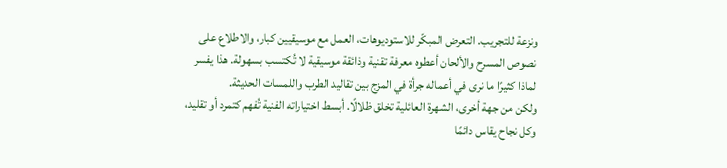ونزعة للتجريب. التعرض المبكّر للاستوديوهات، العمل مع موسيقيين كبار، والاطلاع على نصوص المسرح والألحان أعطوه معرفة تقنية وذائقة موسيقية لا تُكتسب بسهولة. هذا يفسر لماذا كثيرًا ما نرى في أعماله جرأة في المزج بين تقاليد الطرب واللمسات الحديثة.
ولكن من جهة أخرى، الشهرة العائلية تخلق ظلالًا. أبسط اختياراته الفنية تُفهم كتمرد أو تقليد، وكل نجاح يقاس دائمًا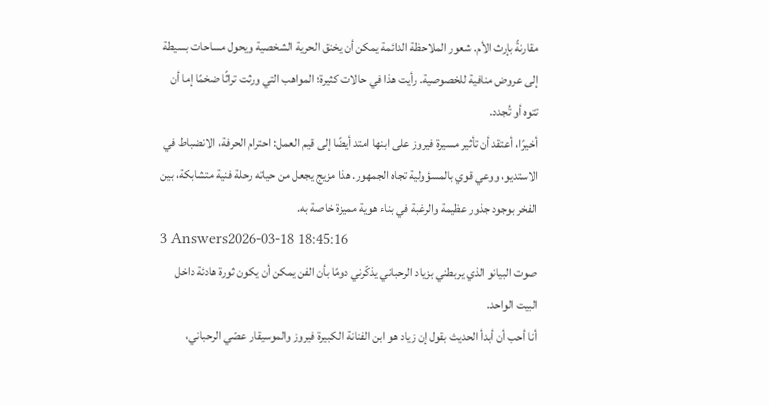مقارنةً بإرث الأم. شعور الملاحظة الدائمة يمكن أن يخنق الحرية الشخصية ويحول مساحات بسيطة إلى عروض منافية للخصوصية. رأيت هذا في حالات كثيرة؛ المواهب التي ورثت تراثًا ضخمًا إما أن تتوه أو تُجدد.
أخيرًا، أعتقد أن تأثير مسيرة فيروز على ابنها امتد أيضًا إلى قيم العمل: احترام الحرفة، الانضباط في الاستديو، ووعي قوي بالمسؤولية تجاه الجمهور. هذا مزيج يجعل من حياته رحلة فنية متشابكة، بين الفخر بوجود جذور عظيمة والرغبة في بناء هوية مميزة خاصة به.
3 Answers2026-03-18 18:45:16
صوت البيانو الذي يربطني بزياد الرحباني يذكّرني دومًا بأن الفن يمكن أن يكون ثورة هادئة داخل البيت الواحد.
أنا أحب أن أبدأ الحديث بقول إن زياد هو ابن الفنانة الكبيرة فيروز والموسيقار عصّي الرحباني،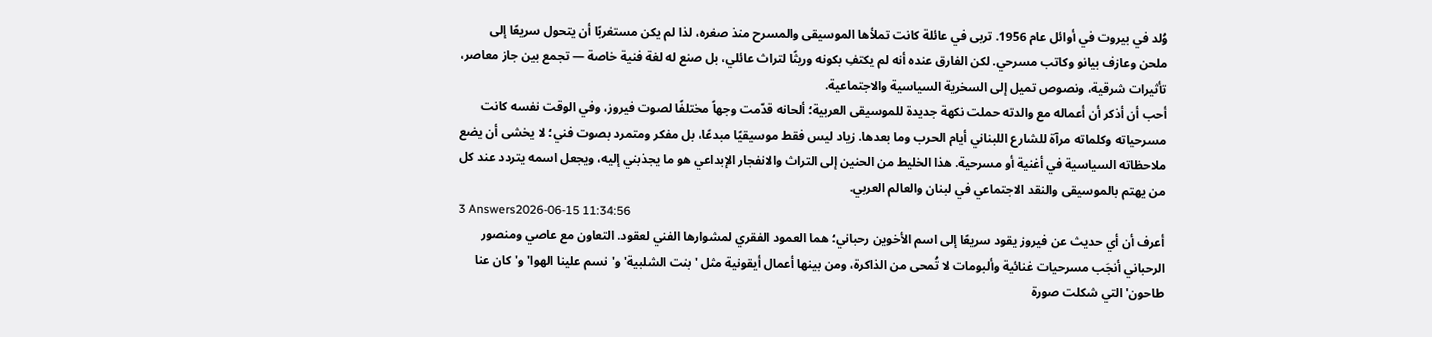وُلد في بيروت في أوائل عام 1956. تربى في عائلة كانت تملأها الموسيقى والمسرح منذ صغره، لذا لم يكن مستغربًا أن يتحول سريعًا إلى ملحن وعازف بيانو وكاتب مسرحي. لكن الفارق عنده أنه لم يكتفِ بكونه وريثًا لتراث عائلي، بل صنع له لغة فنية خاصة — تجمع بين جاز معاصر، تأثيرات شرقية، ونصوص تميل إلى السخرية السياسية والاجتماعية.
أحب أن أذكر أن أعماله مع والدته حملت نكهة جديدة للموسيقى العربية؛ ألحانه قدّمت وجهاً مختلفًا لصوت فيروز، وفي الوقت نفسه كانت مسرحياته وكلماته مرآة للشارع اللبناني أيام الحرب وما بعدها. زياد ليس فقط موسيقيًا مبدعًا، بل مفكر ومتمرد بصوت فني؛ لا يخشى أن يضع ملاحظاته السياسية في أغنية أو مسرحية. هذا الخليط من الحنين إلى التراث والانفجار الإبداعي هو ما يجذبني إليه، ويجعل اسمه يتردد عند كل من يهتم بالموسيقى والنقد الاجتماعي في لبنان والعالم العربي.
3 Answers2026-06-15 11:34:56
أعرف أن أي حديث عن فيروز يقود سريعًا إلى اسم الأخوين رحباني؛ هما العمود الفقري لمشوارها الفني لعقود. التعاون مع عاصي ومنصور الرحباني أنجَب مسرحيات غنائية وألبومات لا تُمحى من الذاكرة، ومن بينها أعمال أيقونية مثل 'بنت الشلبية' و'نسم علينا الهوا' و'كان عنا طاحون' التي شكلت صورة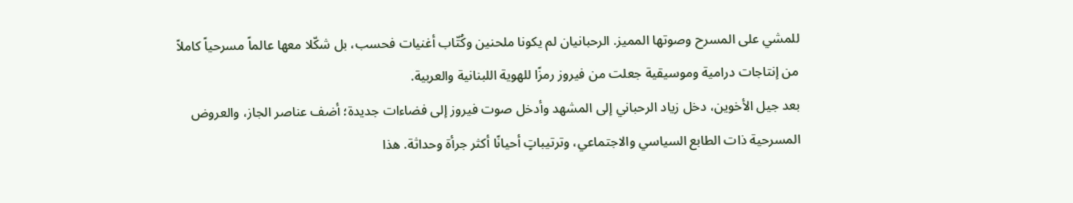للمشي على المسرح وصوتها المميز. الرحبانيان لم يكونا ملحنين وكُتّاب أغنيات فحسب، بل شكّلا معها عالماً مسرحياً كاملاً من إنتاجات درامية وموسيقية جعلت من فيروز رمزًا للهوية اللبنانية والعربية.
بعد جيل الأخوين، دخل زياد الرحباني إلى المشهد وأدخل صوت فيروز إلى فضاءات جديدة؛ أضف عناصر الجاز، والعروض المسرحية ذات الطابع السياسي والاجتماعي، وترتيباتٍ أحيانًا أكثر جرأة وحداثة. هذا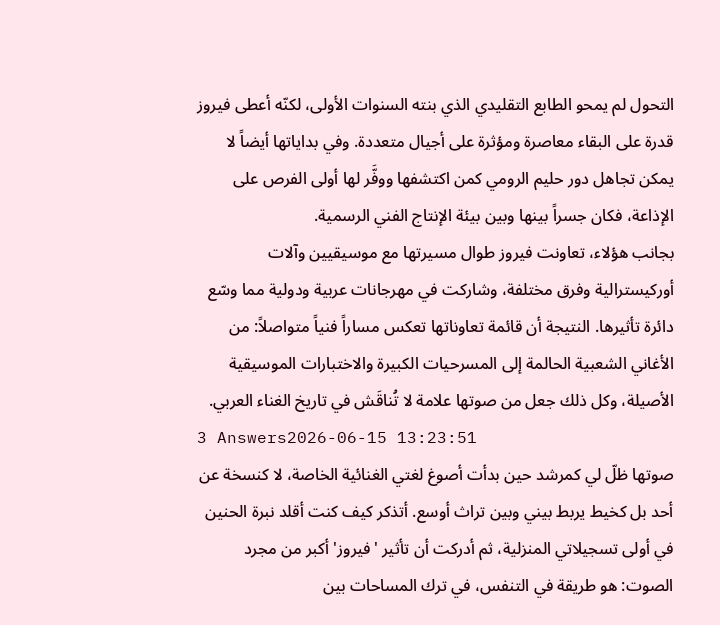التحول لم يمحو الطابع التقليدي الذي بنته السنوات الأولى، لكنّه أعطى فيروز قدرة على البقاء معاصرة ومؤثرة على أجيال متعددة. وفي بداياتها أيضاً لا يمكن تجاهل دور حليم الرومي كمن اكتشفها ووفَّر لها أولى الفرص على الإذاعة، فكان جسراً بينها وبين بيئة الإنتاج الفني الرسمية.
بجانب هؤلاء، تعاونت فيروز طوال مسيرتها مع موسيقيين وآلات أوركيسترالية وفرق مختلفة، وشاركت في مهرجانات عربية ودولية مما وسّع دائرة تأثيرها. النتيجة أن قائمة تعاوناتها تعكس مساراً فنياً متواصلاً: من الأغاني الشعبية الحالمة إلى المسرحيات الكبيرة والاختبارات الموسيقية الأصيلة، وكل ذلك جعل من صوتها علامة لا تُناقَش في تاريخ الغناء العربي.
3 Answers2026-06-15 13:23:51
صوتها ظلّ لي كمرشد حين بدأت أصوغ لغتي الغنائية الخاصة، لا كنسخة عن أحد بل كخيط يربط بيني وبين تراث أوسع. أتذكر كيف كنت أقلد نبرة الحنين في أولى تسجيلاتي المنزلية، ثم أدركت أن تأثير 'فيروز' أكبر من مجرد الصوت: هو طريقة في التنفس، في ترك المساحات بين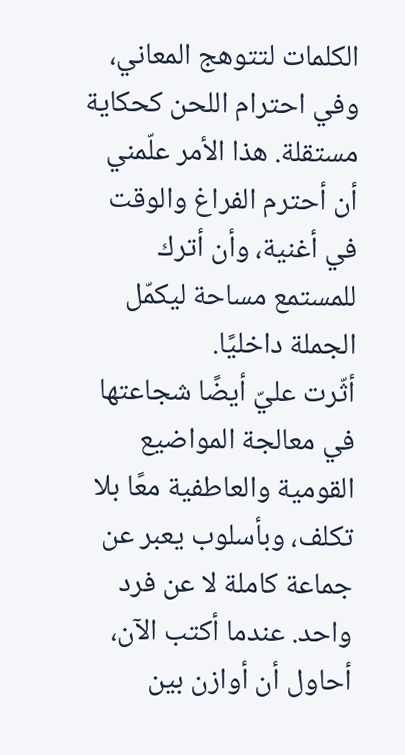الكلمات لتتوهج المعاني، وفي احترام اللحن كحكاية مستقلة. هذا الأمر علّمني أن أحترم الفراغ والوقت في أغنية، وأن أترك للمستمع مساحة ليكمّل الجملة داخليًا.
أثّرت عليّ أيضًا شجاعتها في معالجة المواضيع القومية والعاطفية معًا بلا تكلف، وبأسلوب يعبر عن جماعة كاملة لا عن فرد واحد. عندما أكتب الآن، أحاول أن أوازن بين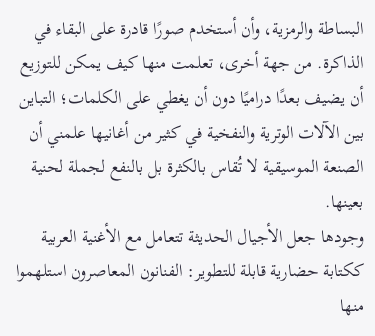البساطة والرمزية، وأن أستخدم صورًا قادرة على البقاء في الذاكرة. من جهة أخرى، تعلمت منها كيف يمكن للتوزيع أن يضيف بعدًا دراميًا دون أن يغطي على الكلمات؛ التباين بين الآلات الوترية والنفخية في كثير من أغانيها علمني أن الصنعة الموسيقية لا تُقاس بالكثرة بل بالنفع لجملة لحنية بعينها.
وجودها جعل الأجيال الحديثة تتعامل مع الأغنية العربية ككتابة حضارية قابلة للتطوير: الفنانون المعاصرون استلهموا منها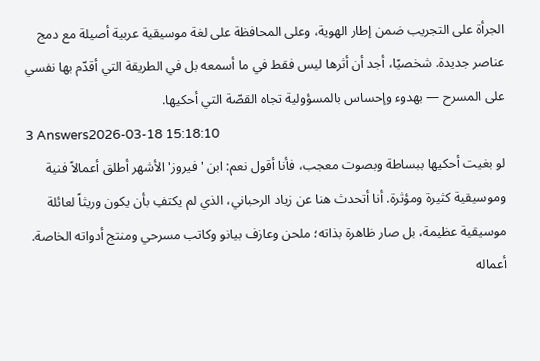الجرأة على التجريب ضمن إطار الهوية، وعلى المحافظة على لغة موسيقية عربية أصيلة مع دمج عناصر جديدة. شخصيًا، أجد أن أثرها ليس فقط في ما أسمعه بل في الطريقة التي أقدّم بها نفسي على المسرح — بهدوء وإحساس بالمسؤولية تجاه القصّة التي أحكيها.
3 Answers2026-03-18 15:18:10
لو بغيت أحكيها ببساطة وبصوت معجب، فأنا أقول نعم: ابن 'فيروز' الأشهر أطلق أعمالاً فنية وموسيقية كثيرة ومؤثرة. أنا أتحدث هنا عن زياد الرحباني، الذي لم يكتفِ بأن يكون وريثاً لعائلة موسيقية عظيمة، بل صار ظاهرة بذاته؛ ملحن وعازف بيانو وكاتب مسرحي ومنتج أدواته الخاصة. أعماله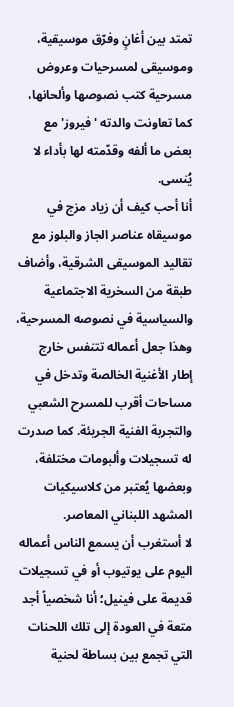تمتد بين أغانٍ وفرّق موسيقية، وموسيقى لمسرحيات وعروض مسرحية كتب نصوصها وألحانها، كما تعاونت والدته 'فيروز' مع بعض ما ألفه وقدّمته لها بأداء لا يُنسى.
أنا أحب كيف أن زياد مزج في موسيقاه عناصر الجاز والبلوز مع تقاليد الموسيقى الشرقية، وأضاف طبقة من السخرية الاجتماعية والسياسية في نصوصه المسرحية، وهذا جعل أعماله تتنفس خارج إطار الأغنية الخالصة وتدخل في مساحات أقرب للمسرح الشعبي والتجربة الفنية الجريئة. كما صدرت له تسجيلات وألبومات مختلفة، وبعضها يُعتبر من كلاسيكيات المشهد اللبناني المعاصر.
لا أستغرب أن يسمع الناس أعماله اليوم على يوتيوب أو في تسجيلات قديمة على فينيل؛ أنا شخصياً أجد متعة في العودة إلى تلك اللحنات التي تجمع بين بساطة لحنية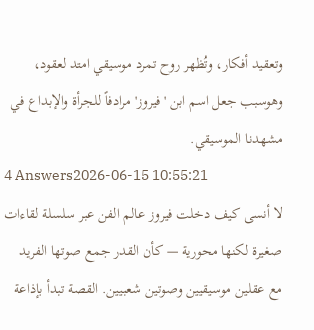وتعقيد أفكار، وتُظهر روح تمرد موسيقي امتد لعقود، وهوسبب جعل اسم ابن 'فيروز' مرادفاً للجرأة والإبداع في مشهدنا الموسيقي.
4 Answers2026-06-15 10:55:21
لا أنسى كيف دخلت فيروز عالم الفن عبر سلسلة لقاءات صغيرة لكنها محورية — كأن القدر جمع صوتها الفريد مع عقلين موسيقيين وصوتين شعبيين. القصة تبدأ بإذاعة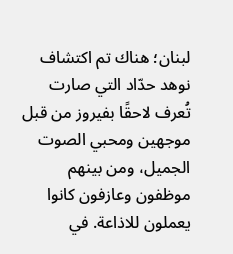لبنان؛ هناك تم اكتشاف نوهد حدّاد التي صارت تُعرف لاحقًا بفيروز من قبل موجهين ومحبي الصوت الجميل، ومن بينهم موظفون وعازفون كانوا يعملون للاذاعة. في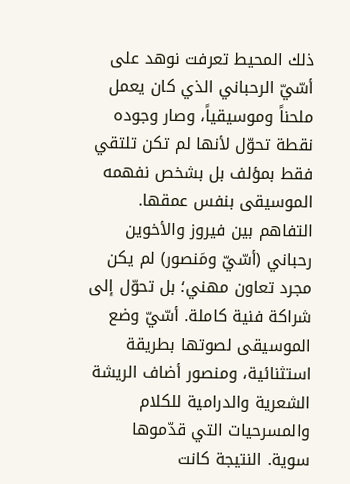ذلك المحيط تعرفت نوهد على أسّيّ الرحباني الذي كان يعمل ملحناً وموسيقياً، وصار وجوده نقطة تحوّل لأنها لم تكن تلتقي فقط بمؤلف بل بشخص نفهمه الموسيقى بنفس عمقها.
التفاهم بين فيروز والأخوين رحباني (أسّيّ ومَنصور) لم يكن مجرد تعاون مهني؛ بل تحوّل إلى شراكة فنية كاملة. أسّيّ وضع الموسيقى لصوتها بطريقة استثنائية، ومنصور أضاف الريشة الشعرية والدرامية للكلام والمسرحيات التي قدّموها سوية. النتيجة كانت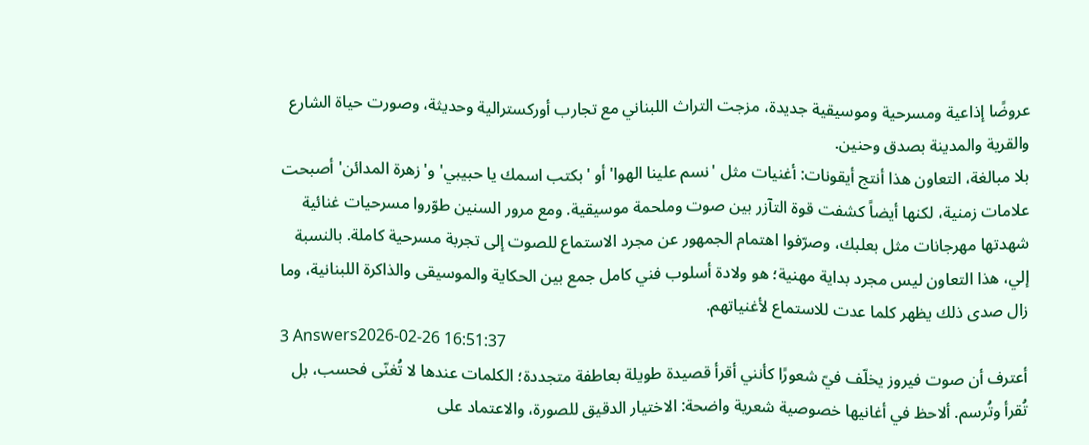عروضًا إذاعية ومسرحية وموسيقية جديدة، مزجت التراث اللبناني مع تجارب أوركسترالية وحديثة، وصورت حياة الشارع والقرية والمدينة بصدق وحنين.
بلا مبالغة، التعاون هذا أنتج أيقونات: أغنيات مثل 'نسم علينا الهوا' أو 'بكتب اسمك يا حبيبي' و'زهرة المدائن' أصبحت علامات زمنية، لكنها أيضاً كشفت قوة التآزر بين صوت وملحمة موسيقية. ومع مرور السنين طوّروا مسرحيات غنائية شهدتها مهرجانات مثل بعلبك، وصرّفوا اهتمام الجمهور عن مجرد الاستماع للصوت إلى تجربة مسرحية كاملة. بالنسبة إلي، هذا التعاون ليس مجرد بداية مهنية؛ هو ولادة أسلوب فني كامل جمع بين الحكاية والموسيقى والذاكرة اللبنانية، وما زال صدى ذلك يظهر كلما عدت للاستماع لأغنياتهم.
3 Answers2026-02-26 16:51:37
أعترف أن صوت فيروز يخلّف فيّ شعورًا كأنني أقرأ قصيدة طويلة بعاطفة متجددة؛ الكلمات عندها لا تُغنّى فحسب، بل تُقرأ وتُرسم. ألاحظ في أغانيها خصوصية شعرية واضحة: الاختيار الدقيق للصورة، والاعتماد على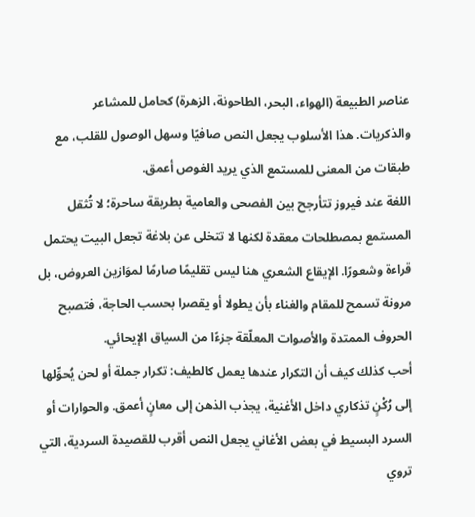عناصر الطبيعة (الهواء، البحر، الطاحونة، الزهرة) كحامل للمشاعر والذكريات. هذا الأسلوب يجعل النص صافيًا وسهل الوصول للقلب، مع طبقات من المعنى للمستمع الذي يريد الغوص أعمق.
اللغة عند فيروز تتأرجح بين الفصحى والعامية بطريقة ساحرة؛ لا تُثقل المستمع بمصطلحات معقدة لكنها لا تتخلى عن بلاغة تجعل البيت يحتمل قراءة وشعورًا. الإيقاع الشعري هنا ليس تقليمًا صارمًا لموَازين العروض، بل مرونة تسمح للمقام والغناء بأن يطولا أو يقصرا بحسب الحاجة، فتصبح الحروف الممتدة والأصوات المعلّقة جزءًا من السياق الإيحائي.
أحب كذلك كيف أن التكرار عندها يعمل كالطيف: تكرار جملة أو لحن يُحوِّلها إلى رُكْنٍ تذكاري داخل الأغنية، يجذب الذهن إلى معانٍ أعمق. والحوارات أو السرد البسيط في بعض الأغاني يجعل النص أقرب للقصيدة السردية، التي تروي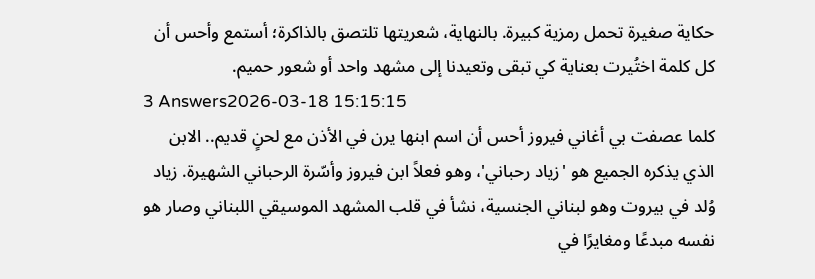حكاية صغيرة تحمل رمزية كبيرة. بالنهاية، شعريتها تلتصق بالذاكرة؛ أستمع وأحس أن كل كلمة اختُيرت بعناية كي تبقى وتعيدنا إلى مشهد واحد أو شعور حميم.
3 Answers2026-03-18 15:15:15
كلما عصفت بي أغاني فيروز أحس أن اسم ابنها يرن في الأذن مع لحنٍ قديم.. الابن الذي يذكره الجميع هو 'زياد رحباني'، وهو فعلاً ابن فيروز وأسّرة الرحباني الشهيرة. زياد وُلد في بيروت وهو لبناني الجنسية، نشأ في قلب المشهد الموسيقي اللبناني وصار هو نفسه مبدعًا ومغايرًا في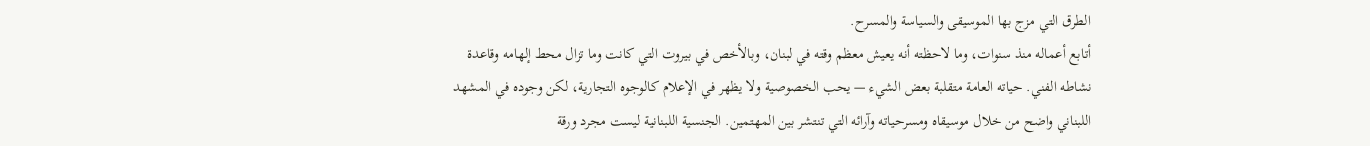الطرق التي مزج بها الموسيقى والسياسة والمسرح.
أتابع أعماله منذ سنوات، وما لاحظته أنه يعيش معظم وقته في لبنان، وبالأخص في بيروت التي كانت وما تزال محط إلهامه وقاعدة نشاطه الفني. حياته العامة متقلبة بعض الشيء — يحب الخصوصية ولا يظهر في الإعلام كالوجوه التجارية، لكن وجوده في المشهد اللبناني واضح من خلال موسيقاه ومسرحياته وآرائه التي تنتشر بين المهتمين. الجنسية اللبنانية ليست مجرد ورقة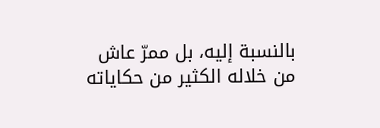بالنسبة إليه، بل ممرّ عاش من خلاله الكثير من حكاياته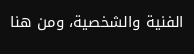الفنية والشخصية، ومن هنا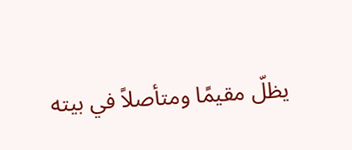يظلّ مقيمًا ومتأصلاً في بيته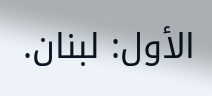الأول: لبنان.